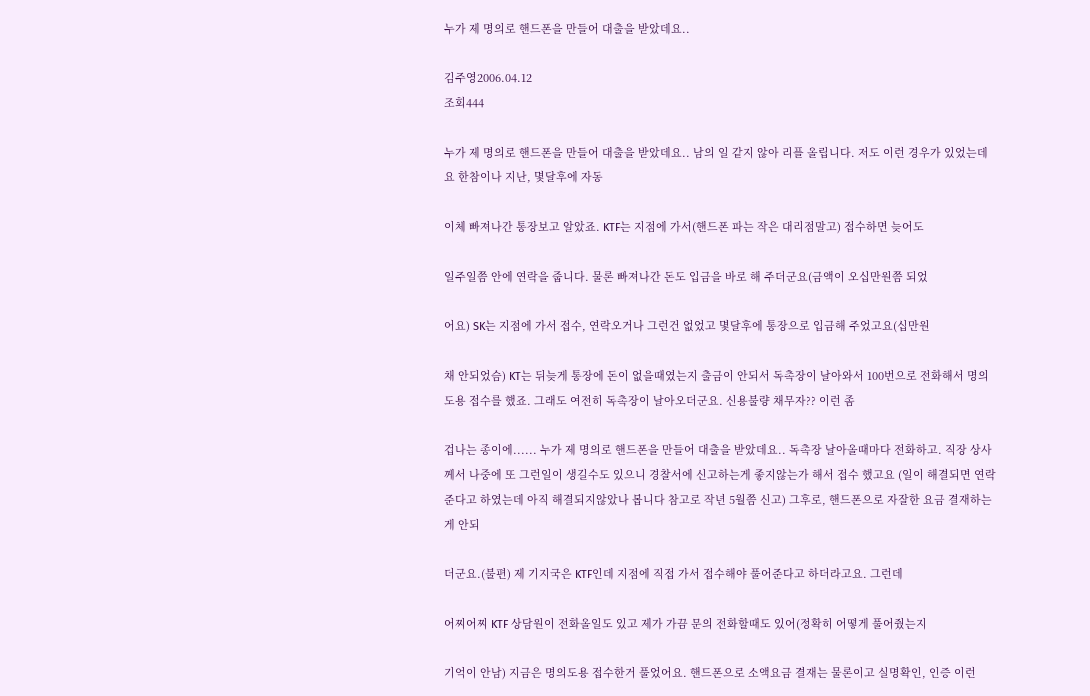누가 제 명의로 핸드폰을 만들어 대출을 받았데요..

김주영2006.04.12
조회444

누가 제 명의로 핸드폰을 만들어 대출을 받았데요.. 남의 일 같지 않아 리플 올립니다. 저도 이런 경우가 있었는데요 한참이나 지난, 몇달후에 자동

이체 빠져나간 통장보고 알았죠. KTF는 지점에 가서(핸드폰 파는 작은 대리점말고) 접수하면 늦어도

일주일쯤 안에 연락을 줍니다. 물론 빠져나간 돈도 입금을 바로 해 주더군요(금액이 오십만원쯤 되었

어요) SK는 지점에 가서 접수, 연락오거나 그런건 없었고 몇달후에 통장으로 입금해 주었고요(십만원

채 안되었슴) KT는 뒤늦게 통장에 돈이 없을때였는지 출금이 안되서 독촉장이 날아와서 100번으로 전화해서 명의도용 접수를 했죠. 그래도 여전히 독촉장이 날아오더군요. 신용불량 채무자?? 이런 좀

겁나는 종이에...... 누가 제 명의로 핸드폰을 만들어 대출을 받았데요.. 독촉장 날아올때마다 전화하고. 직장 상사께서 나중에 또 그런일이 생길수도 있으니 경찰서에 신고하는게 좋지않는가 해서 접수 했고요 (일이 해결되면 연락준다고 하였는데 아직 해결되지않았나 봅니다 참고로 작년 5월쯤 신고) 그후로, 핸드폰으로 자잘한 요금 결재하는게 안되

더군요.(불편) 제 기지국은 KTF인데 지점에 직접 가서 접수해야 풀어준다고 하더라고요. 그런데

어찌어찌 KTF 상담원이 전화올일도 있고 제가 가끔 문의 전화할때도 있어(정확히 어떻게 풀어줬는지

기억이 안남) 지금은 명의도용 접수한거 풀었어요. 핸드폰으로 소액요금 결재는 물론이고 실명확인, 인증 이런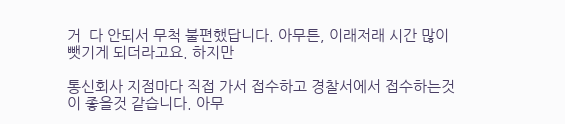거  다 안되서 무척 불편했답니다. 아무튼, 이래저래 시간 많이 뺏기게 되더라고요. 하지만

통신회사 지점마다 직접 가서 접수하고 경찰서에서 접수하는것이 좋을것 같습니다. 아무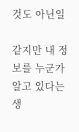것도 아닌일

같지만 내 정보를 누군가 알고 있다는 생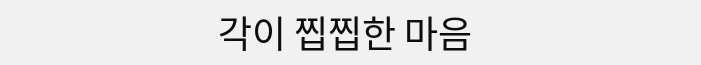각이 찝찝한 마음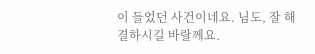이 들었던 사건이네요. 님도, 잘 해결하시길 바랄께요.